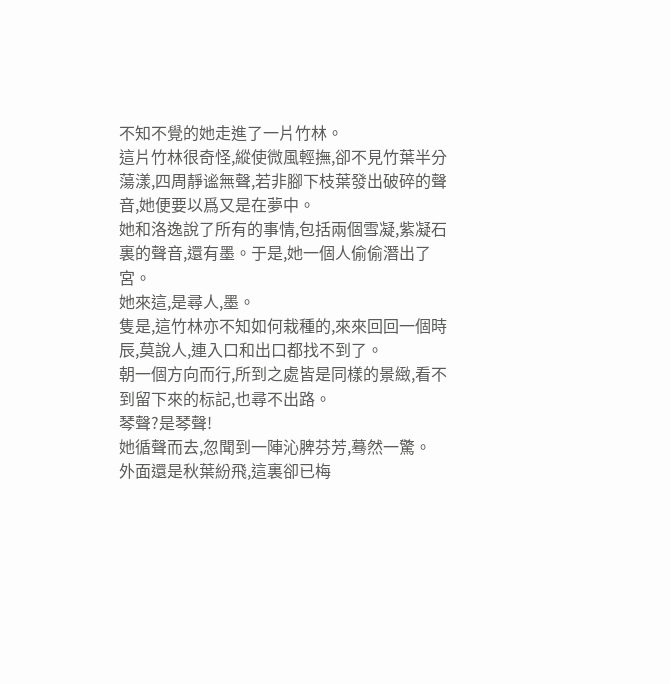不知不覺的她走進了一片竹林。
這片竹林很奇怪,縱使微風輕撫,卻不見竹葉半分蕩漾,四周靜谧無聲,若非腳下枝葉發出破碎的聲音,她便要以爲又是在夢中。
她和洛逸說了所有的事情,包括兩個雪凝,紫凝石裏的聲音,還有墨。于是,她一個人偷偷潛出了宮。
她來這,是尋人,墨。
隻是,這竹林亦不知如何栽種的,來來回回一個時辰,莫說人,連入口和出口都找不到了。
朝一個方向而行,所到之處皆是同樣的景緻,看不到留下來的标記,也尋不出路。
琴聲?是琴聲!
她循聲而去,忽聞到一陣沁脾芬芳,蓦然一驚。
外面還是秋葉紛飛,這裏卻已梅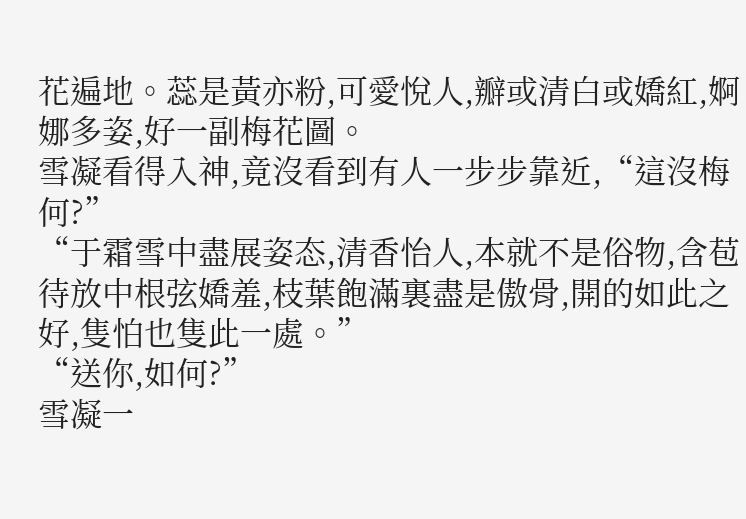花遍地。蕊是黃亦粉,可愛悅人,瓣或清白或嬌紅,婀娜多姿,好一副梅花圖。
雪凝看得入神,竟沒看到有人一步步靠近,“這沒梅何?”
“于霜雪中盡展姿态,清香怡人,本就不是俗物,含苞待放中根弦嬌羞,枝葉飽滿裏盡是傲骨,開的如此之好,隻怕也隻此一處。”
“送你,如何?”
雪凝一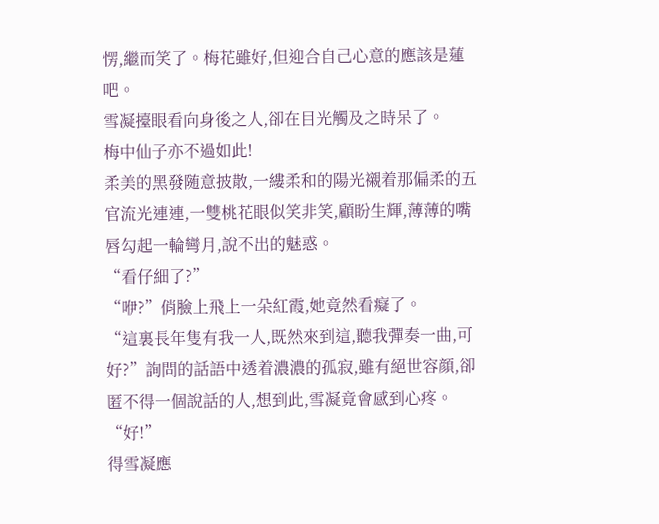愣,繼而笑了。梅花雖好,但迎合自己心意的應該是蓮吧。
雪凝擡眼看向身後之人,卻在目光觸及之時呆了。
梅中仙子亦不過如此!
柔美的黑發随意披散,一縷柔和的陽光襯着那偏柔的五官流光連連,一雙桃花眼似笑非笑,顧盼生輝,薄薄的嘴唇勾起一輪彎月,說不出的魅惑。
“看仔細了?”
“咿?”俏臉上飛上一朵紅霞,她竟然看癡了。
“這裏長年隻有我一人,既然來到這,聽我彈奏一曲,可好?”詢問的話語中透着濃濃的孤寂,雖有絕世容顔,卻匿不得一個說話的人,想到此,雪凝竟會感到心疼。
“好!”
得雪凝應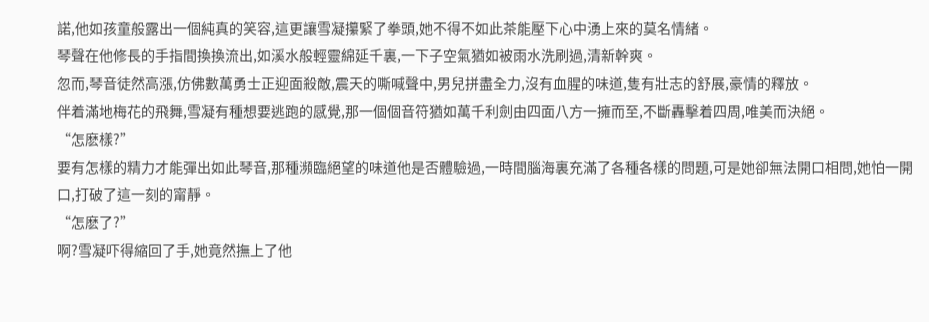諾,他如孩童般露出一個純真的笑容,這更讓雪凝攥緊了拳頭,她不得不如此茶能壓下心中湧上來的莫名情緒。
琴聲在他修長的手指間換換流出,如溪水般輕靈綿延千裏,一下子空氣猶如被雨水洗刷過,清新幹爽。
忽而,琴音徒然高漲,仿佛數萬勇士正迎面殺敵,震天的嘶喊聲中,男兒拼盡全力,沒有血腥的味道,隻有壯志的舒展,豪情的釋放。
伴着滿地梅花的飛舞,雪凝有種想要逃跑的感覺,那一個個音符猶如萬千利劍由四面八方一擁而至,不斷轟擊着四周,唯美而決絕。
“怎麽樣?”
要有怎樣的精力才能彈出如此琴音,那種瀕臨絕望的味道他是否體驗過,一時間腦海裏充滿了各種各樣的問題,可是她卻無法開口相問,她怕一開口,打破了這一刻的甯靜。
“怎麽了?”
啊?雪凝吓得縮回了手,她竟然撫上了他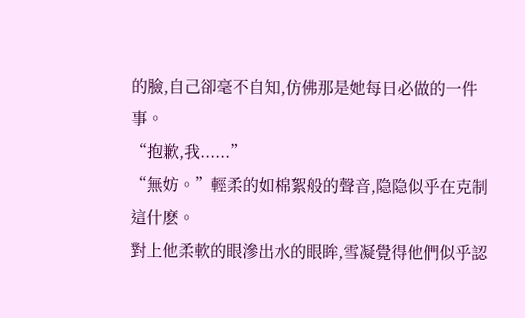的臉,自己卻毫不自知,仿佛那是她每日必做的一件事。
“抱歉,我......”
“無妨。”輕柔的如棉絮般的聲音,隐隐似乎在克制這什麽。
對上他柔軟的眼滲出水的眼眸,雪凝覺得他們似乎認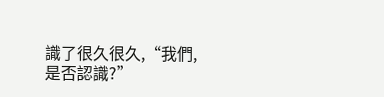識了很久很久,“我們,是否認識?”